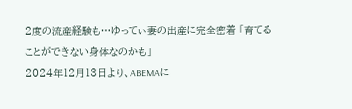2度の流産経験も…ゆってぃ妻の出産に完全密着 「育てることができない身体なのかも」
2024年12月13日より、ABEMAに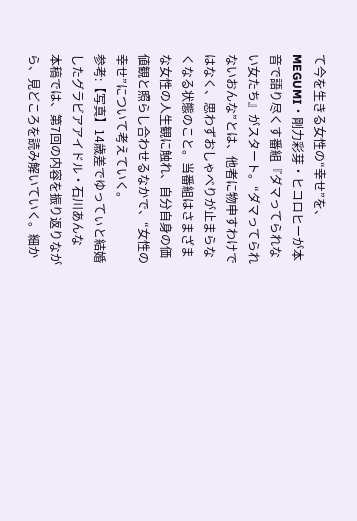て今を生きる女性の“幸せ”を、MEGUMI・剛力彩芽・ヒコロヒーが本音で語り尽くす番組『ダマってられない女たち』がスタート。“ダマってられないおんな”とは、他者に物申すわけではなく、思わずおしゃべりが止まらなくなる状態のこと。当番組はさまざまな女性の人生観に触れ、自分自身の価値観と照らし合わせるなかで、“女性の幸せ”について考えていく。
参考:【写真】14歳差でゆってぃと結婚したグラビアアイドル・石川あんな
本稿では、第7回の内容を振り返りながら、見どころを読み解いていく。細か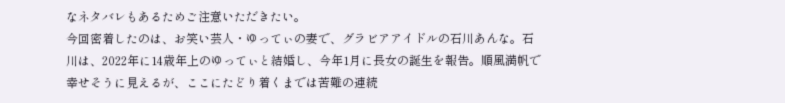なネタバレもあるためご注意いただきたい。
今回密着したのは、お笑い芸人・ゆってぃの妻で、グラビアアイドルの石川あんな。石川は、2022年に14歳年上のゆってぃと結婚し、今年1月に長女の誕生を報告。順風満帆で幸せそうに見えるが、ここにたどり着くまでは苦難の連続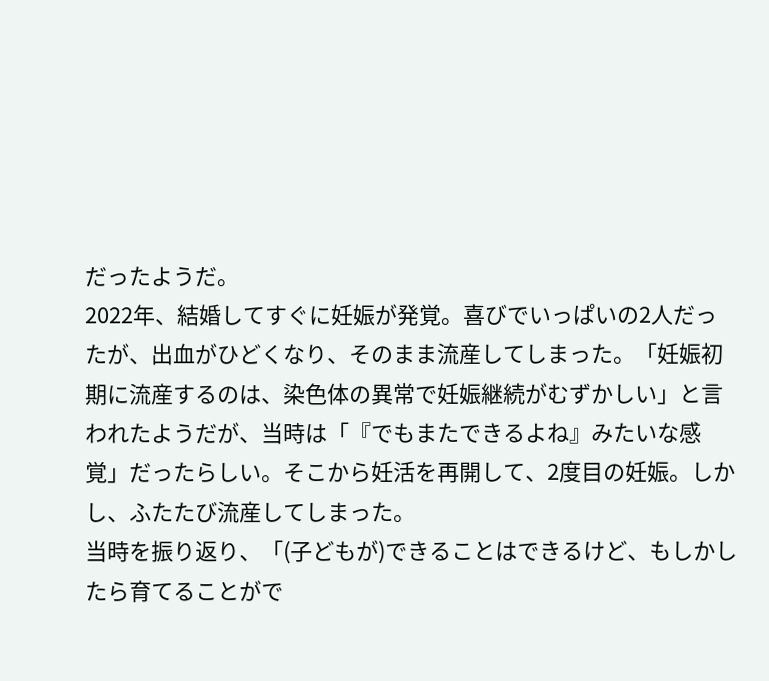だったようだ。
2022年、結婚してすぐに妊娠が発覚。喜びでいっぱいの2人だったが、出血がひどくなり、そのまま流産してしまった。「妊娠初期に流産するのは、染色体の異常で妊娠継続がむずかしい」と言われたようだが、当時は「『でもまたできるよね』みたいな感覚」だったらしい。そこから妊活を再開して、2度目の妊娠。しかし、ふたたび流産してしまった。
当時を振り返り、「(子どもが)できることはできるけど、もしかしたら育てることがで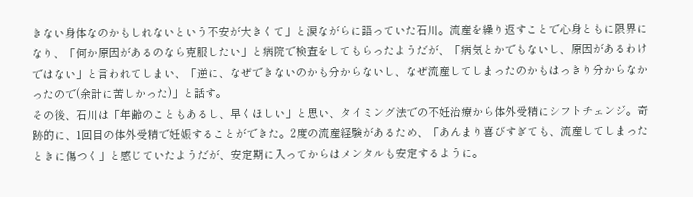きない身体なのかもしれないという不安が大きくて」と涙ながらに語っていた石川。流産を繰り返すことで心身ともに限界になり、「何か原因があるのなら克服したい」と病院で検査をしてもらったようだが、「病気とかでもないし、原因があるわけではない」と言われてしまい、「逆に、なぜできないのかも分からないし、なぜ流産してしまったのかもはっきり分からなかったので(余計に苦しかった)」と話す。
その後、石川は「年齢のこともあるし、早くほしい」と思い、タイミング法での不妊治療から体外受精にシフトチェンジ。奇跡的に、1回目の体外受精で妊娠することができた。2度の流産経験があるため、「あんまり喜びすぎても、流産してしまったときに傷つく」と感じていたようだが、安定期に入ってからはメンタルも安定するように。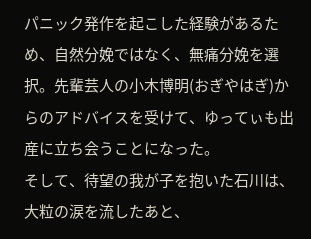パニック発作を起こした経験があるため、自然分娩ではなく、無痛分娩を選択。先輩芸人の小木博明(おぎやはぎ)からのアドバイスを受けて、ゆってぃも出産に立ち会うことになった。
そして、待望の我が子を抱いた石川は、大粒の涙を流したあと、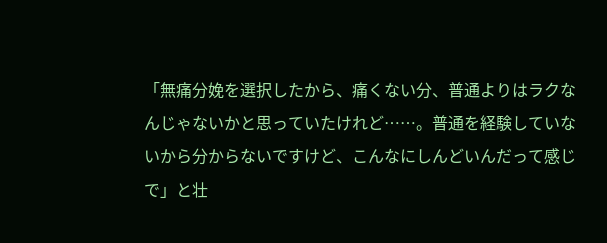「無痛分娩を選択したから、痛くない分、普通よりはラクなんじゃないかと思っていたけれど……。普通を経験していないから分からないですけど、こんなにしんどいんだって感じで」と壮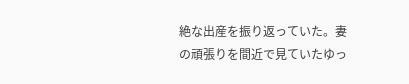絶な出産を振り返っていた。妻の頑張りを間近で見ていたゆっ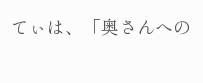てぃは、「奥さんへの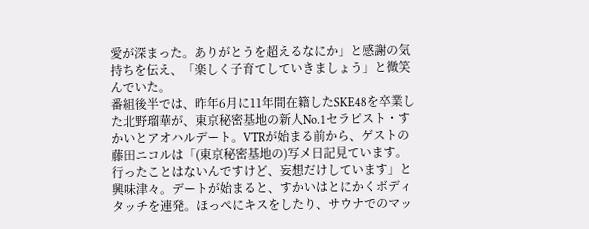愛が深まった。ありがとうを超えるなにか」と感謝の気持ちを伝え、「楽しく子育てしていきましょう」と微笑んでいた。
番組後半では、昨年6月に11年間在籍したSKE48を卒業した北野瑠華が、東京秘密基地の新人No.1セラピスト・すかいとアオハルデート。VTRが始まる前から、ゲストの藤田ニコルは「(東京秘密基地の)写メ日記見ています。行ったことはないんですけど、妄想だけしています」と興味津々。デートが始まると、すかいはとにかくボディタッチを連発。ほっぺにキスをしたり、サウナでのマッ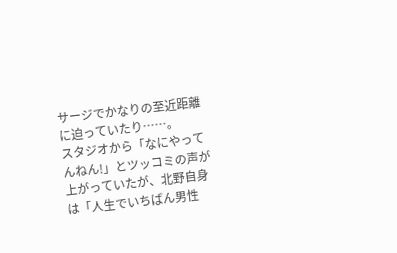サージでかなりの至近距離に迫っていたり……。
スタジオから「なにやってんねん!」とツッコミの声が上がっていたが、北野自身は「人生でいちばん男性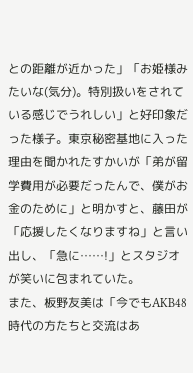との距離が近かった」「お姫様みたいな(気分)。特別扱いをされている感じでうれしい」と好印象だった様子。東京秘密基地に入った理由を聞かれたすかいが「弟が留学費用が必要だったんで、僕がお金のために」と明かすと、藤田が「応援したくなりますね」と言い出し、「急に……!」とスタジオが笑いに包まれていた。
また、板野友美は「今でもAKB48時代の方たちと交流はあ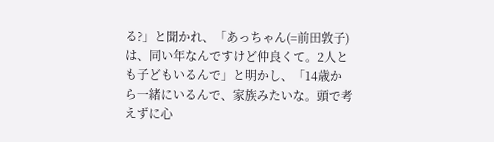る?」と聞かれ、「あっちゃん(=前田敦子)は、同い年なんですけど仲良くて。2人とも子どもいるんで」と明かし、「14歳から一緒にいるんで、家族みたいな。頭で考えずに心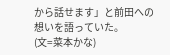から話せます」と前田への想いを語っていた。
(文=菜本かな)